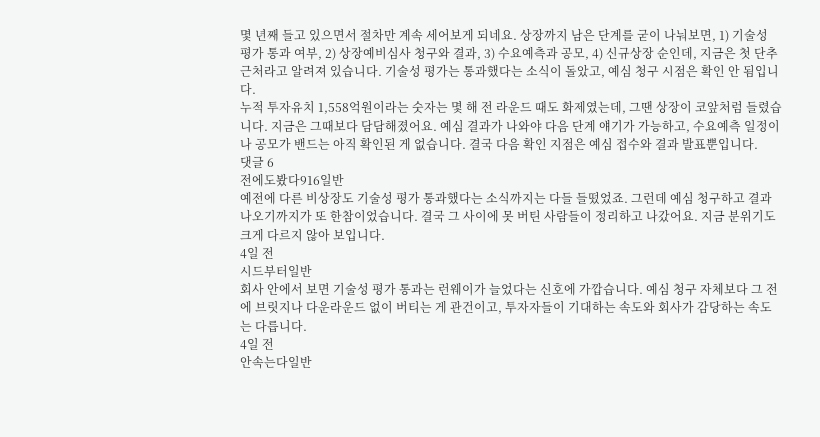몇 년째 들고 있으면서 절차만 계속 세어보게 되네요. 상장까지 남은 단계를 굳이 나눠보면, 1) 기술성 평가 통과 여부, 2) 상장예비심사 청구와 결과, 3) 수요예측과 공모, 4) 신규상장 순인데, 지금은 첫 단추 근처라고 알려져 있습니다. 기술성 평가는 통과했다는 소식이 돌았고, 예심 청구 시점은 확인 안 됨입니다.
누적 투자유치 1,558억원이라는 숫자는 몇 해 전 라운드 때도 화제였는데, 그땐 상장이 코앞처럼 들렸습니다. 지금은 그때보다 담담해졌어요. 예심 결과가 나와야 다음 단계 얘기가 가능하고, 수요예측 일정이나 공모가 밴드는 아직 확인된 게 없습니다. 결국 다음 확인 지점은 예심 접수와 결과 발표뿐입니다.
댓글 6
전에도봤다916일반
예전에 다른 비상장도 기술성 평가 통과했다는 소식까지는 다들 들떴었죠. 그런데 예심 청구하고 결과 나오기까지가 또 한참이었습니다. 결국 그 사이에 못 버틴 사람들이 정리하고 나갔어요. 지금 분위기도 크게 다르지 않아 보입니다.
4일 전
시드부터일반
회사 안에서 보면 기술성 평가 통과는 런웨이가 늘었다는 신호에 가깝습니다. 예심 청구 자체보다 그 전에 브릿지나 다운라운드 없이 버티는 게 관건이고, 투자자들이 기대하는 속도와 회사가 감당하는 속도는 다릅니다.
4일 전
안속는다일반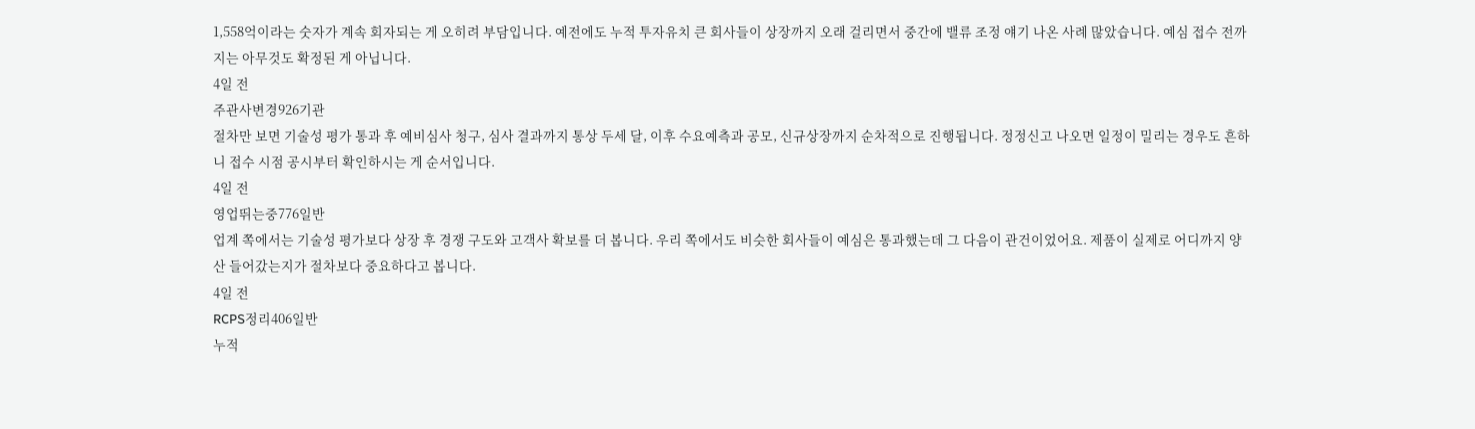1,558억이라는 숫자가 계속 회자되는 게 오히려 부담입니다. 예전에도 누적 투자유치 큰 회사들이 상장까지 오래 걸리면서 중간에 밸류 조정 얘기 나온 사례 많았습니다. 예심 접수 전까지는 아무것도 확정된 게 아닙니다.
4일 전
주관사변경926기관
절차만 보면 기술성 평가 통과 후 예비심사 청구, 심사 결과까지 통상 두세 달, 이후 수요예측과 공모, 신규상장까지 순차적으로 진행됩니다. 정정신고 나오면 일정이 밀리는 경우도 흔하니 접수 시점 공시부터 확인하시는 게 순서입니다.
4일 전
영업뛰는중776일반
업계 쪽에서는 기술성 평가보다 상장 후 경쟁 구도와 고객사 확보를 더 봅니다. 우리 쪽에서도 비슷한 회사들이 예심은 통과했는데 그 다음이 관건이었어요. 제품이 실제로 어디까지 양산 들어갔는지가 절차보다 중요하다고 봅니다.
4일 전
RCPS정리406일반
누적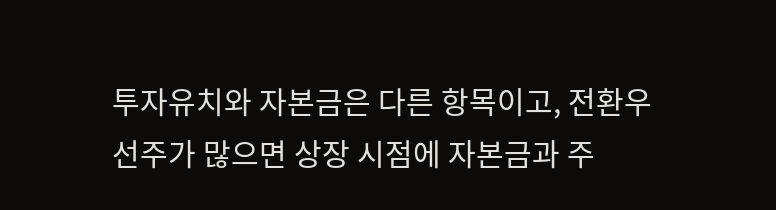투자유치와 자본금은 다른 항목이고, 전환우선주가 많으면 상장 시점에 자본금과 주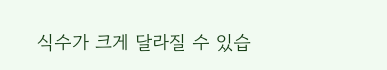식수가 크게 달라질 수 있습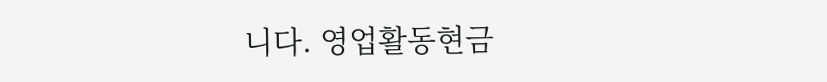니다. 영업활동현금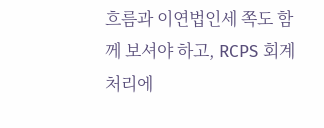흐름과 이연법인세 쪽도 함께 보셔야 하고, RCPS 회계처리에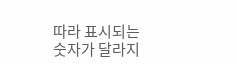따라 표시되는 숫자가 달라지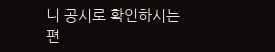니 공시로 확인하시는 편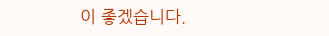이 좋겠습니다.